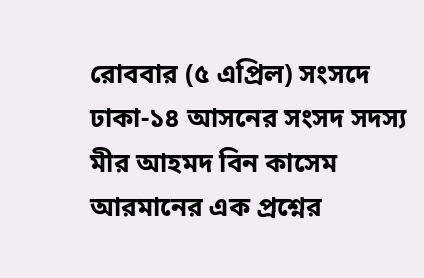রোববার (৫ এপ্রিল) সংসদে ঢাকা-১৪ আসনের সংসদ সদস্য মীর আহমদ বিন কাসেম আরমানের এক প্রশ্নের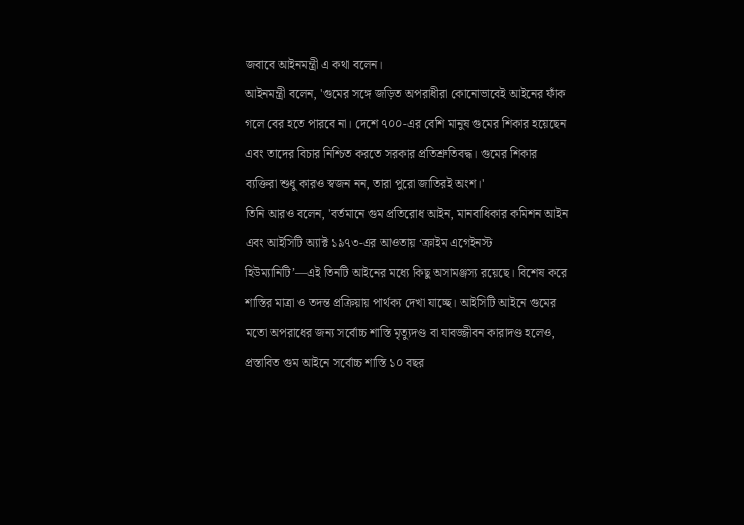জবাবে আইনমন্ত্রী এ কথা বলেন।
আইনমন্ত্রী বলেন, 'গুমের সঙ্গে জড়িত অপরাধীরা কোনোভাবেই আইনের ফাঁক গলে বের হতে পারবে না। দেশে ৭০০-এর বেশি মানুষ গুমের শিকার হয়েছেন এবং তাদের বিচার নিশ্চিত করতে সরকার প্রতিশ্রুতিবদ্ধ। গুমের শিকার ব্যক্তিরা শুধু কারও স্বজন নন, তারা পুরো জাতিরই অংশ।'
তিনি আরও বলেন, 'বর্তমানে গুম প্রতিরোধ আইন, মানবাধিকার কমিশন আইন এবং আইসিটি অ্যাক্ট ১৯৭৩-এর আওতায় ‘ক্রাইম এগেইনস্ট হিউম্যানিটি’—এই তিনটি আইনের মধ্যে কিছু অসামঞ্জস্য রয়েছে। বিশেষ করে শাস্তির মাত্রা ও তদন্ত প্রক্রিয়ায় পার্থক্য দেখা যাচ্ছে। আইসিটি আইনে গুমের মতো অপরাধের জন্য সর্বোচ্চ শাস্তি মৃত্যুদণ্ড বা যাবজ্জীবন কারাদণ্ড হলেও, প্রস্তাবিত গুম আইনে সর্বোচ্চ শাস্তি ১০ বছর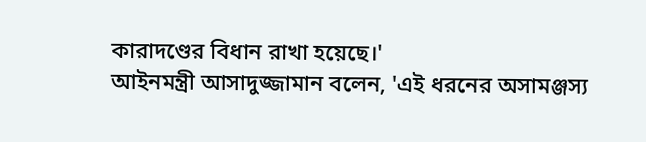কারাদণ্ডের বিধান রাখা হয়েছে।'
আইনমন্ত্রী আসাদুজ্জামান বলেন, 'এই ধরনের অসামঞ্জস্য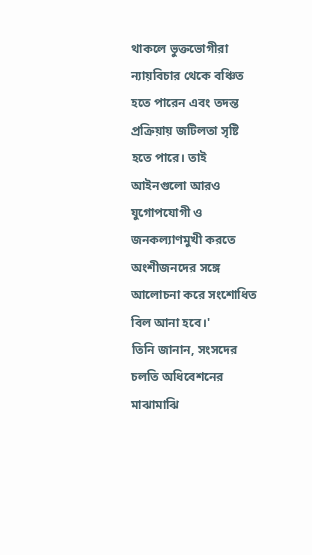থাকলে ভুক্তভোগীরা ন্যায়বিচার থেকে বঞ্চিত হতে পারেন এবং তদন্ত প্রক্রিয়ায় জটিলতা সৃষ্টি হতে পারে। তাই আইনগুলো আরও যুগোপযোগী ও জনকল্যাণমুখী করতে অংশীজনদের সঙ্গে আলোচনা করে সংশোধিত বিল আনা হবে।'
তিনি জানান, সংসদের চলতি অধিবেশনের মাঝামাঝি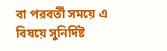বা পরবর্তী সময়ে এ বিষয়ে সুনির্দিষ্ট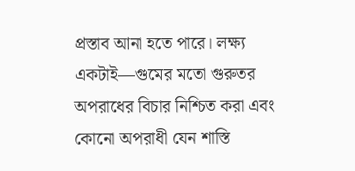প্রস্তাব আনা হতে পারে। লক্ষ্য একটাই—গুমের মতো গুরুতর অপরাধের বিচার নিশ্চিত করা এবং কোনো অপরাধী যেন শাস্তি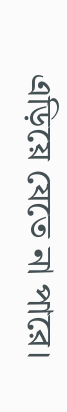এড়িয়ে যেতে না পারে।